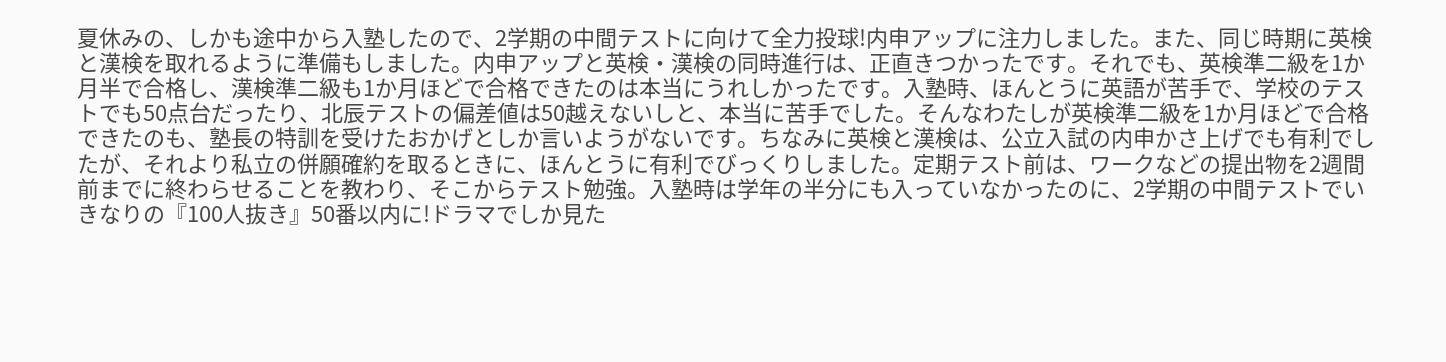夏休みの、しかも途中から入塾したので、2学期の中間テストに向けて全力投球!内申アップに注力しました。また、同じ時期に英検と漢検を取れるように準備もしました。内申アップと英検・漢検の同時進行は、正直きつかったです。それでも、英検準二級を1か月半で合格し、漢検準二級も1か月ほどで合格できたのは本当にうれしかったです。入塾時、ほんとうに英語が苦手で、学校のテストでも50点台だったり、北辰テストの偏差値は50越えないしと、本当に苦手でした。そんなわたしが英検準二級を1か月ほどで合格できたのも、塾長の特訓を受けたおかげとしか言いようがないです。ちなみに英検と漢検は、公立入試の内申かさ上げでも有利でしたが、それより私立の併願確約を取るときに、ほんとうに有利でびっくりしました。定期テスト前は、ワークなどの提出物を2週間前までに終わらせることを教わり、そこからテスト勉強。入塾時は学年の半分にも入っていなかったのに、2学期の中間テストでいきなりの『100人抜き』50番以内に!ドラマでしか見た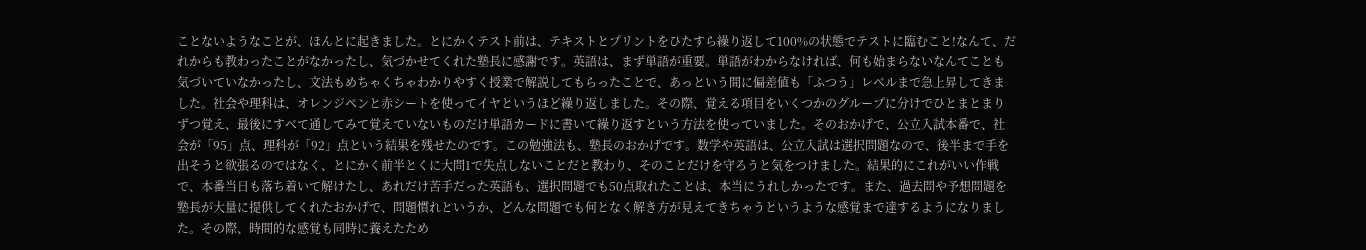ことないようなことが、ほんとに起きました。とにかくテスト前は、テキストとプリントをひたすら繰り返して100%の状態でテストに臨むこと!なんて、だれからも教わったことがなかったし、気づかせてくれた塾長に感謝です。英語は、まず単語が重要。単語がわからなければ、何も始まらないなんてことも気づいていなかったし、文法もめちゃくちゃわかりやすく授業で解説してもらったことで、あっという間に偏差値も「ふつう」レベルまで急上昇してきました。社会や理科は、オレンジペンと赤シートを使ってイヤというほど繰り返しました。その際、覚える項目をいくつかのグループに分けでひとまとまりずつ覚え、最後にすべて通してみて覚えていないものだけ単語カードに書いて繰り返すという方法を使っていました。そのおかげで、公立入試本番で、社会が「95」点、理科が「92」点という結果を残せたのです。この勉強法も、塾長のおかげです。数学や英語は、公立入試は選択問題なので、後半まで手を出そうと欲張るのではなく、とにかく前半とくに大問1で失点しないことだと教わり、そのことだけを守ろうと気をつけました。結果的にこれがいい作戦で、本番当日も落ち着いて解けたし、あれだけ苦手だった英語も、選択問題でも50点取れたことは、本当にうれしかったです。また、過去問や予想問題を塾長が大量に提供してくれたおかげで、問題慣れというか、どんな問題でも何となく解き方が見えてきちゃうというような感覚まで達するようになりました。その際、時間的な感覚も同時に養えたため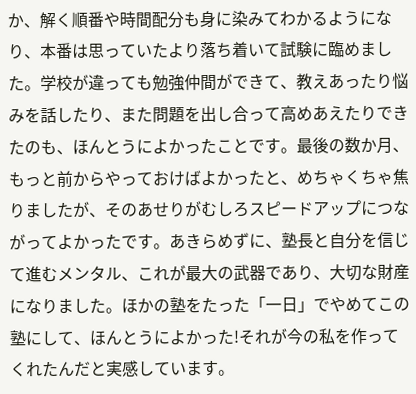か、解く順番や時間配分も身に染みてわかるようになり、本番は思っていたより落ち着いて試験に臨めました。学校が違っても勉強仲間ができて、教えあったり悩みを話したり、また問題を出し合って高めあえたりできたのも、ほんとうによかったことです。最後の数か月、もっと前からやっておけばよかったと、めちゃくちゃ焦りましたが、そのあせりがむしろスピードアップにつながってよかったです。あきらめずに、塾長と自分を信じて進むメンタル、これが最大の武器であり、大切な財産になりました。ほかの塾をたった「一日」でやめてこの塾にして、ほんとうによかった!それが今の私を作ってくれたんだと実感しています。